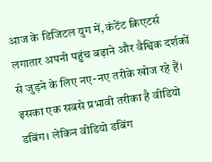आज के डिजिटल युग में, कंटेंट क्रिएटर्स लगातार अपनी पहुंच बढ़ाने और वैश्विक दर्शकों से जुड़ने के लिए नए-नए तरीके खोज रहे हैं। इसका एक सबसे प्रभावी तरीका है वीडियो डबिंग। लेकिन वीडियो डबिंग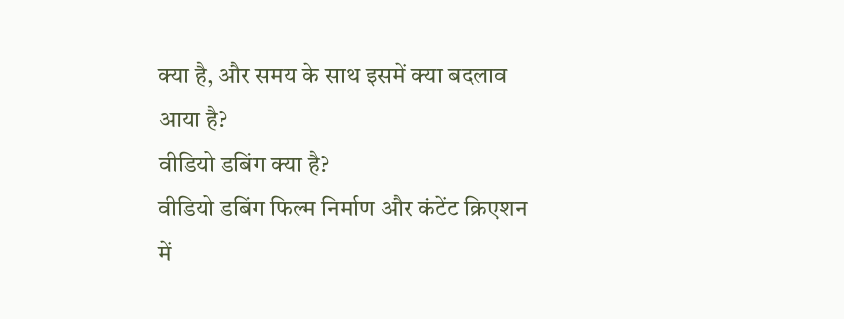क्या है, और समय के साथ इसमें क्या बदलाव आया है?
वीडियो डबिंग क्या है?
वीडियो डबिंग फिल्म निर्माण और कंटेंट क्रिएशन में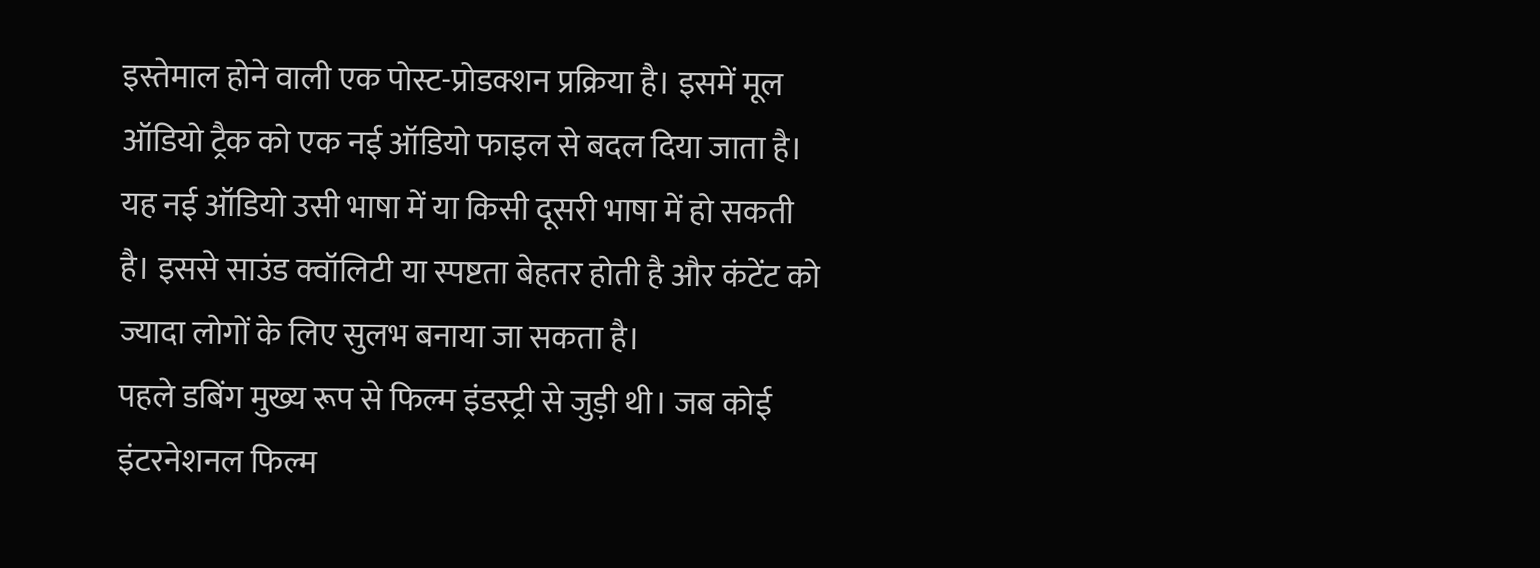इस्तेमाल होने वाली एक पोस्ट-प्रोडक्शन प्रक्रिया है। इसमें मूल ऑडियो ट्रैक को एक नई ऑडियो फाइल से बदल दिया जाता है। यह नई ऑडियो उसी भाषा में या किसी दूसरी भाषा में हो सकती है। इससे साउंड क्वॉलिटी या स्पष्टता बेहतर होती है और कंटेंट को ज्यादा लोगों के लिए सुलभ बनाया जा सकता है।
पहले डबिंग मुख्य रूप से फिल्म इंडस्ट्री से जुड़ी थी। जब कोई इंटरनेशनल फिल्म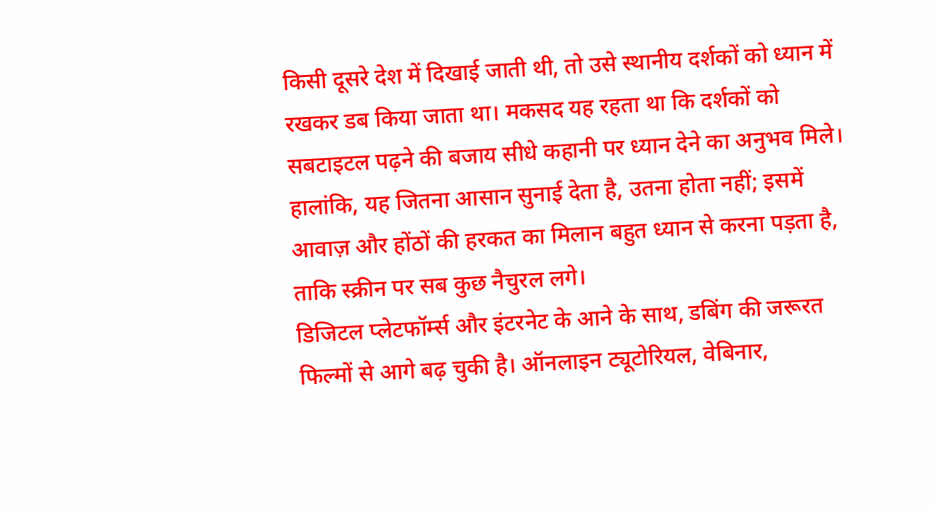किसी दूसरे देश में दिखाई जाती थी, तो उसे स्थानीय दर्शकों को ध्यान में रखकर डब किया जाता था। मकसद यह रहता था कि दर्शकों को सबटाइटल पढ़ने की बजाय सीधे कहानी पर ध्यान देने का अनुभव मिले। हालांकि, यह जितना आसान सुनाई देता है, उतना होता नहीं; इसमें आवाज़ और होंठों की हरकत का मिलान बहुत ध्यान से करना पड़ता है, ताकि स्क्रीन पर सब कुछ नैचुरल लगे।
डिजिटल प्लेटफॉर्म्स और इंटरनेट के आने के साथ, डबिंग की जरूरत फिल्मों से आगे बढ़ चुकी है। ऑनलाइन ट्यूटोरियल, वेबिनार,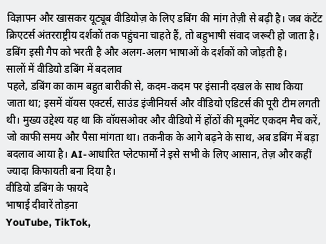विज्ञापन और खासकर यूट्यूब वीडियोज़ के लिए डबिंग की मांग तेज़ी से बढ़ी है। जब कंटेंट क्रिएटर्स अंतरराष्ट्रीय दर्शकों तक पहुंचना चाहते हैं, तो बहुभाषी संवाद जरूरी हो जाता है। डबिंग इसी गैप को भरती है और अलग-अलग भाषाओं के दर्शकों को जोड़ती है।
सालों में वीडियो डबिंग में बदलाव
पहले, डबिंग का काम बहुत बारीकी से, कदम-कदम पर इंसानी दखल के साथ किया जाता था; इसमें वॉयस एक्टर्स, साउंड इंजीनियर्स और वीडियो एडिटर्स की पूरी टीम लगती थी। मुख्य उद्देश्य यह था कि वॉयसओवर और वीडियो में होंठों की मूवमेंट एकदम मैच करें, जो काफी समय और पैसा मांगता था। तकनीक के आगे बढ़ने के साथ, अब डबिंग में बड़ा बदलाव आया है। AI-आधारित प्लेटफार्मों ने इसे सभी के लिए आसान, तेज़ और कहीं ज्यादा किफायती बना दिया है।
वीडियो डबिंग के फायदे
भाषाई दीवारें तोड़ना
YouTube, TikTok,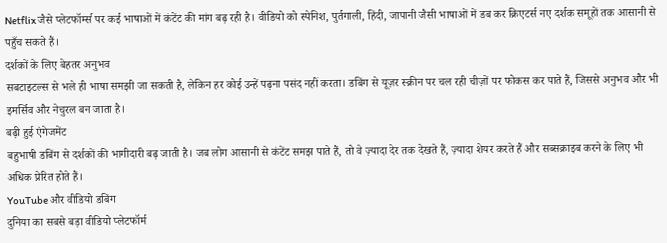Netflix जैसे प्लेटफॉर्म्स पर कई भाषाओं में कंटेंट की मांग बढ़ रही है। वीडियो को स्पेनिश, पुर्तगाली, हिंदी, जापानी जैसी भाषाओं में डब कर क्रिएटर्स नए दर्शक समूहों तक आसानी से पहुँच सकते हैं।
दर्शकों के लिए बेहतर अनुभव
सबटाइटल्स से भले ही भाषा समझी जा सकती है, लेकिन हर कोई उन्हें पढ़ना पसंद नहीं करता। डबिंग से यूज़र स्क्रीन पर चल रही चीज़ों पर फोकस कर पाते हैं, जिससे अनुभव और भी इमर्सिव और नेचुरल बन जाता है।
बढ़ी हुई एंगेजमेंट
बहुभाषी डबिंग से दर्शकों की भागीदारी बढ़ जाती है। जब लोग आसानी से कंटेंट समझ पाते हैं, तो वे ज़्यादा देर तक देखते हैं, ज़्यादा शेयर करते हैं और सब्सक्राइब करने के लिए भी अधिक प्रेरित होते हैं।
YouTube और वीडियो डबिंग
दुनिया का सबसे बड़ा वीडियो प्लेटफॉर्म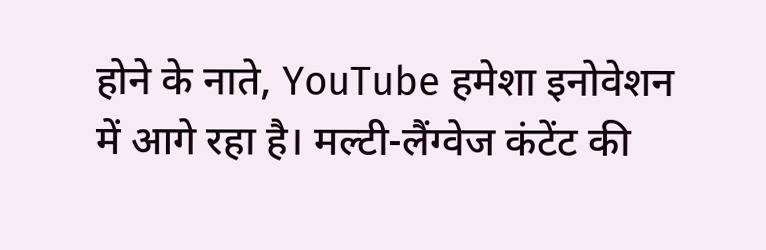होने के नाते, YouTube हमेशा इनोवेशन में आगे रहा है। मल्टी-लैंग्वेज कंटेंट की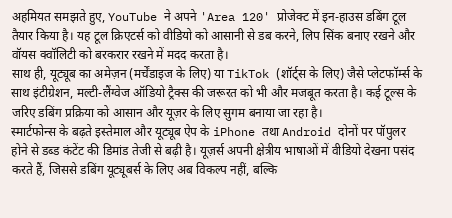अहमियत समझते हुए, YouTube ने अपने 'Area 120' प्रोजेक्ट में इन-हाउस डबिंग टूल तैयार किया है। यह टूल क्रिएटर्स को वीडियो को आसानी से डब करने, लिप सिंक बनाए रखने और वॉयस क्वॉलिटी को बरकरार रखने में मदद करता है।
साथ ही, यूट्यूब का अमेज़न (मर्चेंडाइज के लिए) या TikTok (शॉर्ट्स के लिए) जैसे प्लेटफॉर्म्स के साथ इंटीग्रेशन, मल्टी-लैंग्वेज ऑडियो ट्रैक्स की जरूरत को भी और मजबूत करता है। कई टूल्स के जरिए डबिंग प्रक्रिया को आसान और यूज़र के लिए सुगम बनाया जा रहा है।
स्मार्टफोन्स के बढ़ते इस्तेमाल और यूट्यूब ऐप के iPhone तथा Android दोनों पर पॉपुलर होने से डब्ड कंटेंट की डिमांड तेजी से बढ़ी है। यूज़र्स अपनी क्षेत्रीय भाषाओं में वीडियो देखना पसंद करते हैं, जिससे डबिंग यूट्यूबर्स के लिए अब विकल्प नहीं, बल्कि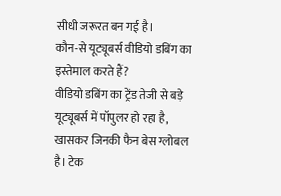सीधी जरूरत बन गई है।
कौन-से यूट्यूबर्स वीडियो डबिंग का इस्तेमाल करते हैं?
वीडियो डबिंग का ट्रेंड तेजी से बड़े यूट्यूबर्स में पॉपुलर हो रहा है, खासकर जिनकी फैन बेस ग्लोबल है। टेक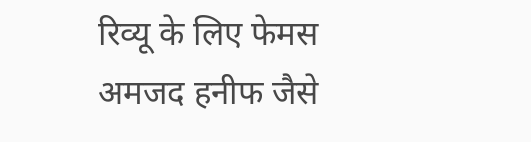रिव्यू के लिए फेमस अमजद हनीफ जैसे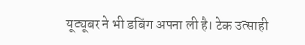यूट्यूबर ने भी डबिंग अपना ली है। टेक उत्साही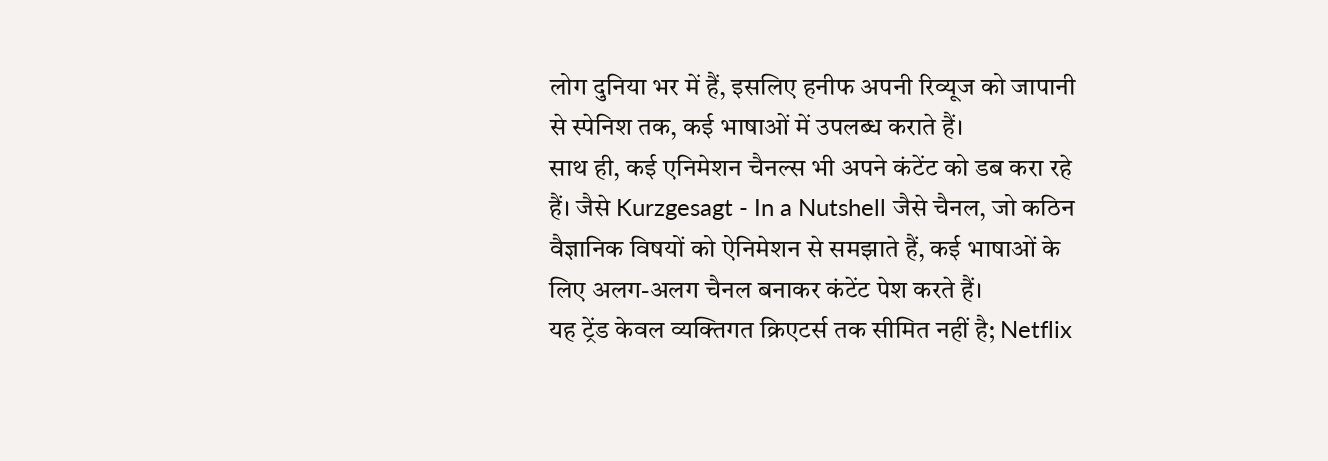लोग दुनिया भर में हैं, इसलिए हनीफ अपनी रिव्यूज को जापानी से स्पेनिश तक, कई भाषाओं में उपलब्ध कराते हैं।
साथ ही, कई एनिमेशन चैनल्स भी अपने कंटेंट को डब करा रहे हैं। जैसे Kurzgesagt - In a Nutshell जैसे चैनल, जो कठिन वैज्ञानिक विषयों को ऐनिमेशन से समझाते हैं, कई भाषाओं के लिए अलग-अलग चैनल बनाकर कंटेंट पेश करते हैं।
यह ट्रेंड केवल व्यक्तिगत क्रिएटर्स तक सीमित नहीं है; Netflix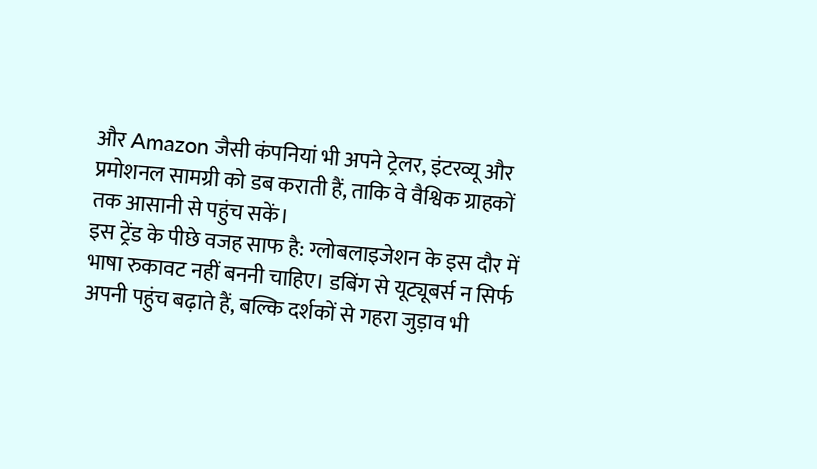और Amazon जैसी कंपनियां भी अपने ट्रेलर, इंटरव्यू और प्रमोशनल सामग्री को डब कराती हैं, ताकि वे वैश्विक ग्राहकों तक आसानी से पहुंच सकें।
इस ट्रेंड के पीछे वजह साफ है: ग्लोबलाइजेशन के इस दौर में भाषा रुकावट नहीं बननी चाहिए। डबिंग से यूट्यूबर्स न सिर्फ अपनी पहुंच बढ़ाते हैं, बल्कि दर्शकों से गहरा जुड़ाव भी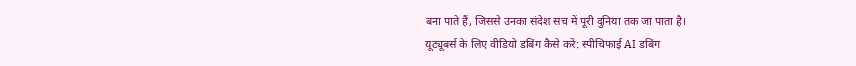बना पाते हैं, जिससे उनका संदेश सच में पूरी दुनिया तक जा पाता है।
यूट्यूबर्स के लिए वीडियो डबिंग कैसे करें: स्पीचिफाई AI डबिंग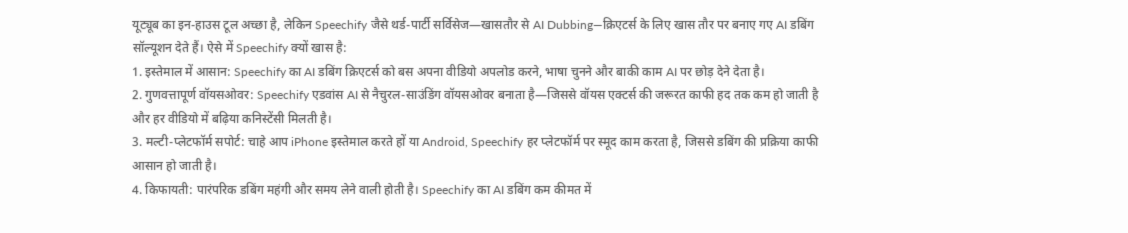यूट्यूब का इन-हाउस टूल अच्छा है, लेकिन Speechify जैसे थर्ड-पार्टी सर्विसेज—खासतौर से AI Dubbing—क्रिएटर्स के लिए खास तौर पर बनाए गए AI डबिंग सॉल्यूशन देते हैं। ऐसे में Speechify क्यों खास है:
1. इस्तेमाल में आसान: Speechify का AI डबिंग क्रिएटर्स को बस अपना वीडियो अपलोड करने, भाषा चुनने और बाकी काम AI पर छोड़ देने देता है।
2. गुणवत्तापूर्ण वॉयसओवर: Speechify एडवांस AI से नैचुरल-साउंडिंग वॉयसओवर बनाता है—जिससे वॉयस एक्टर्स की जरूरत काफी हद तक कम हो जाती है और हर वीडियो में बढ़िया कनिस्टेंसी मिलती है।
3. मल्टी-प्लेटफॉर्म सपोर्ट: चाहे आप iPhone इस्तेमाल करते हों या Android, Speechify हर प्लेटफॉर्म पर स्मूद काम करता है, जिससे डबिंग की प्रक्रिया काफी आसान हो जाती है।
4. किफायती: पारंपरिक डबिंग महंगी और समय लेने वाली होती है। Speechify का AI डबिंग कम कीमत में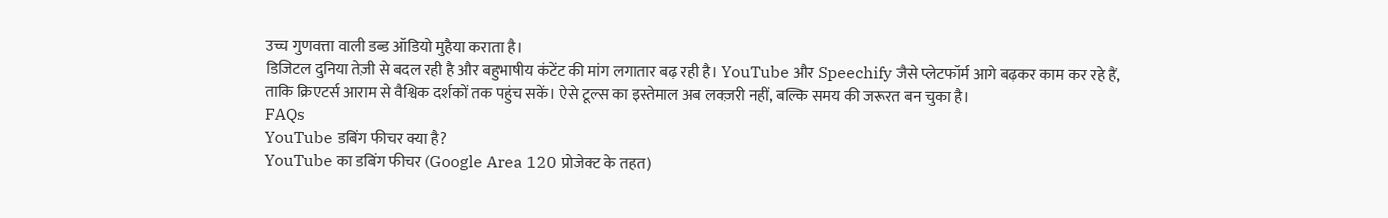उच्च गुणवत्ता वाली डब्ड ऑडियो मुहैया कराता है।
डिजिटल दुनिया तेज़ी से बदल रही है और बहुभाषीय कंटेंट की मांग लगातार बढ़ रही है। YouTube और Speechify जैसे प्लेटफॉर्म आगे बढ़कर काम कर रहे हैं, ताकि क्रिएटर्स आराम से वैश्विक दर्शकों तक पहुंच सकें। ऐसे टूल्स का इस्तेमाल अब लक्ज़री नहीं, बल्कि समय की जरूरत बन चुका है।
FAQs
YouTube डबिंग फीचर क्या है?
YouTube का डबिंग फीचर (Google Area 120 प्रोजेक्ट के तहत)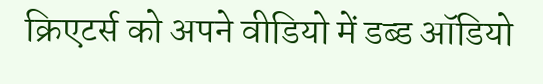क्रिएटर्स को अपने वीडियो में डब्ड ऑडियो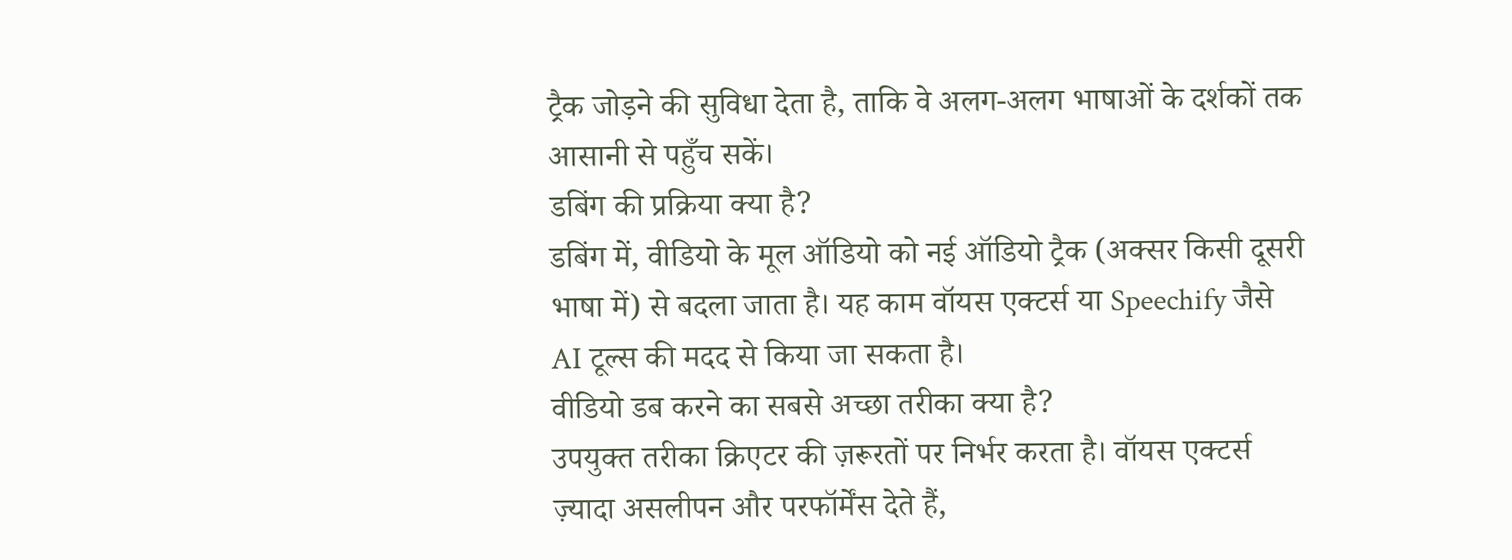ट्रैक जोड़ने की सुविधा देता है, ताकि वे अलग-अलग भाषाओं के दर्शकों तक आसानी से पहुँच सकें।
डबिंग की प्रक्रिया क्या है?
डबिंग में, वीडियो के मूल ऑडियो को नई ऑडियो ट्रैक (अक्सर किसी दूसरी भाषा में) से बदला जाता है। यह काम वॉयस एक्टर्स या Speechify जैसे AI टूल्स की मदद से किया जा सकता है।
वीडियो डब करने का सबसे अच्छा तरीका क्या है?
उपयुक्त तरीका क्रिएटर की ज़रूरतों पर निर्भर करता है। वॉयस एक्टर्स ज़्यादा असलीपन और परफॉर्मेंस देते हैं,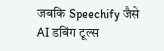जबकि Speechify जैसे AI डबिंग टूल्स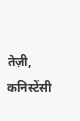तेज़ी, कनिस्टेंसी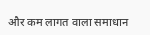और कम लागत वाला समाधान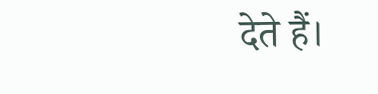देते हैं।